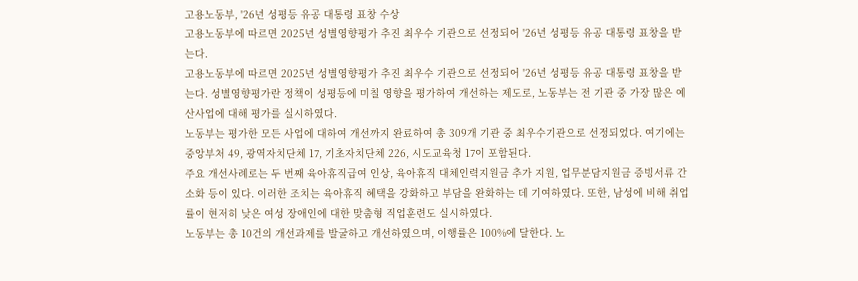고용노동부, '26년 성평등 유공 대통령 표창 수상
고용노동부에 따르면 2025년 성별영향평가 추진 최우수 기관으로 선정되어 '26년 성평등 유공 대통령 표창을 받는다.
고용노동부에 따르면 2025년 성별영향평가 추진 최우수 기관으로 선정되어 '26년 성평등 유공 대통령 표창을 받는다. 성별영향평가란 정책이 성평등에 미칠 영향을 평가하여 개선하는 제도로, 노동부는 전 기관 중 가장 많은 예산사업에 대해 평가를 실시하였다.
노동부는 평가한 모든 사업에 대하여 개선까지 완료하여 총 309개 기관 중 최우수기관으로 선정되었다. 여기에는 중앙부처 49, 광역자치단체 17, 기초자치단체 226, 시도교육청 17이 포함된다.
주요 개선사례로는 두 번째 육아휴직급여 인상, 육아휴직 대체인력지원금 추가 지원, 업무분담지원금 증빙서류 간소화 등이 있다. 이러한 조치는 육아휴직 혜택을 강화하고 부담을 완화하는 데 기여하였다. 또한, 남성에 비해 취업률이 현저히 낮은 여성 장애인에 대한 맞춤형 직업훈련도 실시하였다.
노동부는 총 10건의 개선과제를 발굴하고 개선하였으며, 이행률은 100%에 달한다. 노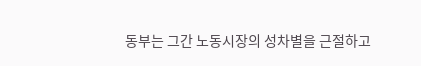동부는 그간 노동시장의 성차별을 근절하고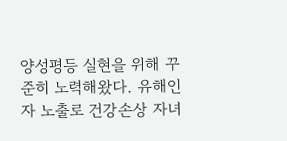양성평등 실현을 위해 꾸준히 노력해왔다. 유해인자 노출로 건강손상 자녀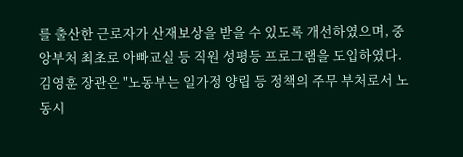를 출산한 근로자가 산재보상을 받을 수 있도록 개선하였으며, 중앙부처 최초로 아빠교실 등 직원 성평등 프로그램을 도입하였다.
김영훈 장관은 "노동부는 일가정 양립 등 정책의 주무 부처로서 노동시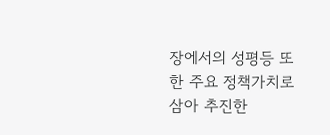장에서의 성평등 또한 주요 정책가치로 삼아 추진한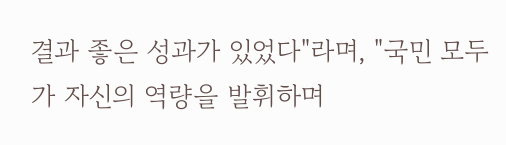결과 좋은 성과가 있었다"라며, "국민 모두가 자신의 역량을 발휘하며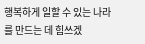행복하게 일할 수 있는 나라를 만드는 데 힘쓰겠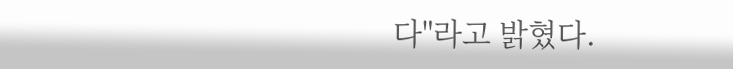다"라고 밝혔다.